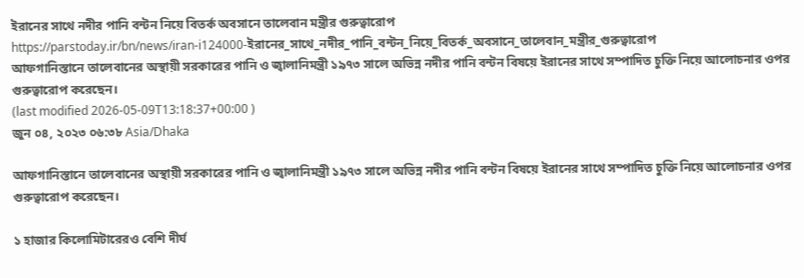ইরানের সাথে নদীর পানি বন্টন নিয়ে বিতর্ক অবসানে তালেবান মন্ত্রীর গুরুত্বারোপ
https://parstoday.ir/bn/news/iran-i124000-ইরানের_সাথে_নদীর_পানি_বন্টন_নিয়ে_বিতর্ক_অবসানে_তালেবান_মন্ত্রীর_গুরুত্বারোপ
আফগানিস্তানে তালেবানের অস্থায়ী সরকারের পানি ও জ্বালানিমন্ত্রী ১৯৭৩ সালে অভিন্ন নদীর পানি বন্টন বিষয়ে ইরানের সাথে সম্পাদিত চুক্তি নিয়ে আলোচনার ওপর গুরুত্বারোপ করেছেন।
(last modified 2026-05-09T13:18:37+00:00 )
জুন ০৪, ২০২৩ ০৬:৩৮ Asia/Dhaka

আফগানিস্তানে তালেবানের অস্থায়ী সরকারের পানি ও জ্বালানিমন্ত্রী ১৯৭৩ সালে অভিন্ন নদীর পানি বন্টন বিষয়ে ইরানের সাথে সম্পাদিত চুক্তি নিয়ে আলোচনার ওপর গুরুত্বারোপ করেছেন।

১ হাজার কিলোমিটারেরও বেশি দীর্ঘ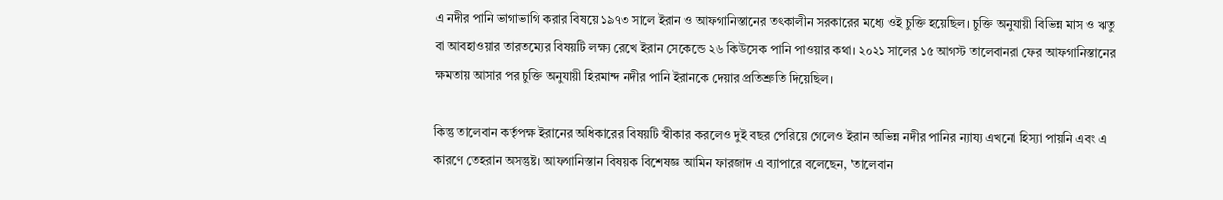এ নদীর পানি ভাগাভাগি করার বিষয়ে ১৯৭৩ সালে ইরান ও আফগানিস্তানের তৎকালীন সরকারের মধ্যে ওই চুক্তি হয়েছিল। চুক্তি অনুযায়ী বিভিন্ন মাস ও ঋতু বা আবহাওয়ার তারতম্যের বিষয়টি লক্ষ্য রেখে ইরান সেকেন্ডে ২৬ কিউসেক পানি পাওয়ার কথা। ২০২১ সালের ১৫ আগস্ট তালেবানরা ফের আফগানিস্তানের ক্ষমতায় আসার পর চুক্তি অনুযায়ী হিরমান্দ নদীর পানি ইরানকে দেয়ার প্রতিশ্রুতি দিয়েছিল।

কিন্তু তালেবান কর্তৃপক্ষ ইরানের অধিকারের বিষয়টি স্বীকার করলেও দুই বছর পেরিয়ে গেলেও ইরান অভিন্ন নদীর পানির ন্যায্য এখনো হিস্যা পায়নি এবং এ কারণে তেহরান অসন্তুষ্ট। আফগানিস্তান বিষয়ক বিশেষজ্ঞ আমিন ফারজাদ এ ব্যাপারে বলেছেন, 'তালেবান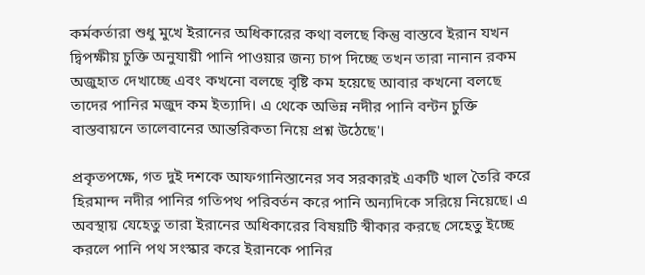কর্মকর্তারা শুধু মুখে ইরানের অধিকারের কথা বলছে কিন্তু বাস্তবে ইরান যখন দ্বিপক্ষীয় চুক্তি অনুযায়ী পানি পাওয়ার জন্য চাপ দিচ্ছে তখন তারা নানান রকম অজুহাত দেখাচ্ছে এবং কখনো বলছে বৃষ্টি কম হয়েছে আবার কখনো বলছে তাদের পানির মজুদ কম ইত্যাদি। এ থেকে অভিন্ন নদীর পানি বন্টন চুক্তি বাস্তবায়নে তালেবানের আন্তরিকতা নিয়ে প্রশ্ন উঠেছে'।

প্রকৃতপক্ষে, গত দুই দশকে আফগানিস্তানের সব সরকারই একটি খাল তৈরি করে হিরমান্দ নদীর পানির গতিপথ পরিবর্তন করে পানি অন্যদিকে সরিয়ে নিয়েছে। এ অবস্থায় যেহেতু তারা ইরানের অধিকারের বিষয়টি স্বীকার করছে সেহেতু ইচ্ছে করলে পানি পথ সংস্কার করে ইরানকে পানির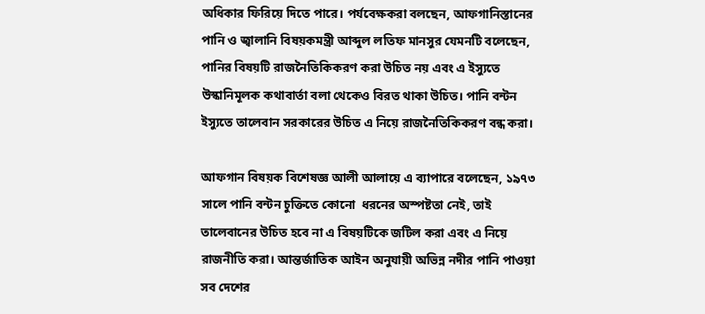অধিকার ফিরিয়ে দিতে পারে। পর্যবেক্ষকরা বলছেন, আফগানিস্তানের পানি ও জ্বালানি বিষয়কমন্ত্রী আব্দুল লতিফ মানসুর যেমনটি বলেছেন, পানির বিষয়টি রাজনৈতিকিকরণ করা উচিত নয় এবং এ ইস্যুতে উস্কানিমূলক কথাবার্তা বলা থেকেও বিরত থাকা উচিত। পানি বন্টন ইস্যুতে তালেবান সরকারের উচিত এ নিয়ে রাজনৈতিকিকরণ বন্ধ করা।

আফগান বিষয়ক বিশেষজ্ঞ আলী আলায়ে এ ব্যাপারে বলেছেন, ১৯৭৩ সালে পানি বন্টন চুক্তিতে কোনো  ধরনের অস্পষ্টতা নেই, তাই তালেবানের উচিত হবে না এ বিষয়টিকে জটিল করা এবং এ নিয়ে রাজনীতি করা। আন্তর্জাতিক আইন অনুযায়ী অভিন্ন নদীর পানি পাওয়া সব দেশের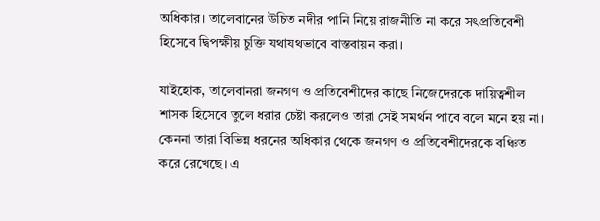অধিকার। তালেবানের উচিত নদীর পানি নিয়ে রাজনীতি না করে সৎপ্রতিবেশী হিসেবে দ্বিপক্ষীয় চুক্তি যথাযথভাবে বাস্তবায়ন করা।

যাইহোক, তালেবানরা জনগণ ও প্রতিবেশীদের কাছে নিজেদেরকে দায়িত্বশীল শাসক হিসেবে তুলে ধরার চেষ্টা করলেও তারা সেই সমর্থন পাবে বলে মনে হয় না। কেননা তারা বিভিন্ন ধরনের অধিকার থেকে জনগণ ও প্রতিবেশীদেরকে বঞ্চিত করে রেখেছে। এ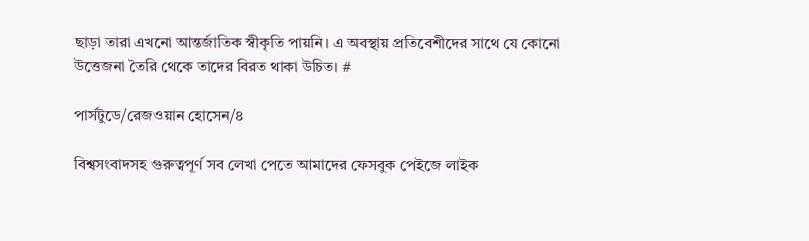ছাড়া তারা এখনো আন্তর্জাতিক স্বীকৃতি পায়নি। এ অবস্থায় প্রতিবেশীদের সাথে যে কোনো উত্তেজনা তৈরি থেকে তাদের বিরত থাকা উচিত। #

পার্সটুডে/রেজওয়ান হোসেন/৪

বিশ্বসংবাদসহ গুরুত্বপূর্ণ সব লেখা পেতে আমাদের ফেসবুক পেইজে লাইক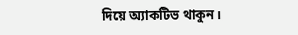দিয়ে অ্যাকটিভ থাকুন।